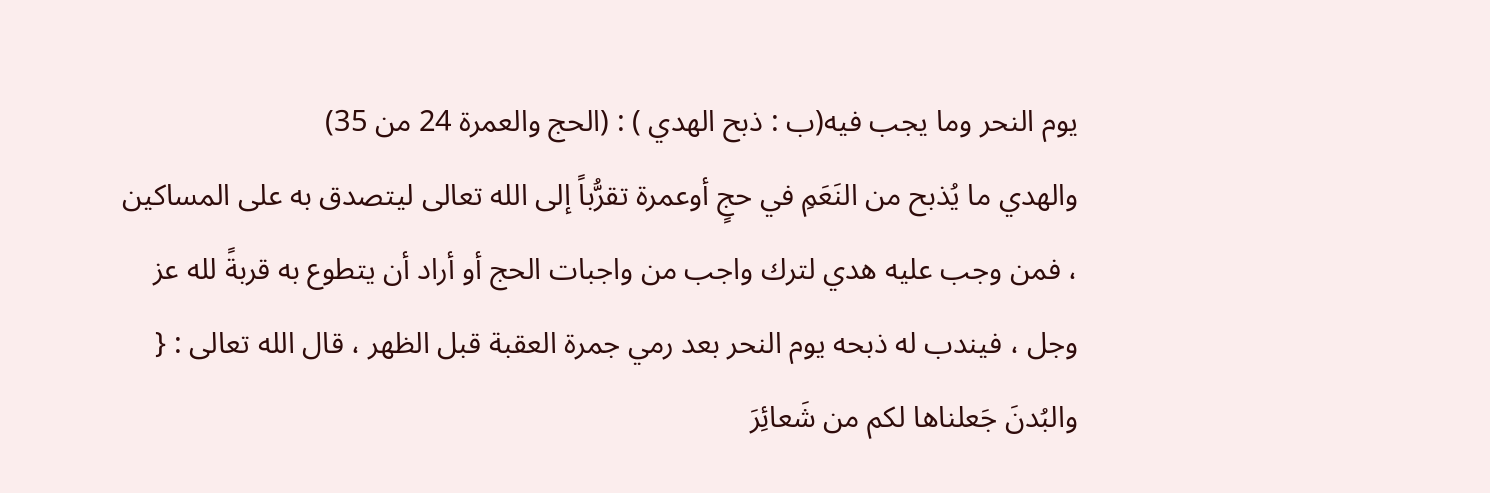يوم النحر وما يجب فيه(ب : ذبح الهدي ) : (الحج والعمرة 24 من 35)
والهدي ما يُذبح من النَعَمِ في حجٍ أوعمرة تقرُّباً إلى الله تعالى ليتصدق به على المساكين ، فمن وجب عليه هدي لترك واجب من واجبات الحج أو أراد أن يتطوع به قربةً لله عز وجل ، فيندب له ذبحه يوم النحر بعد رمي جمرة العقبة قبل الظهر ، قال الله تعالى : { والبُدنَ جَعلناها لكم من شَعائِرَ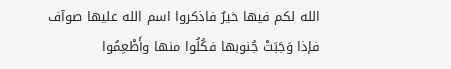الله لكم فيها خيرٌ فاذكروا اسم الله عليها صوآف فإذا وَجَبَتْ جُنوبها فكُلُوا منها وأَطْعِمُوا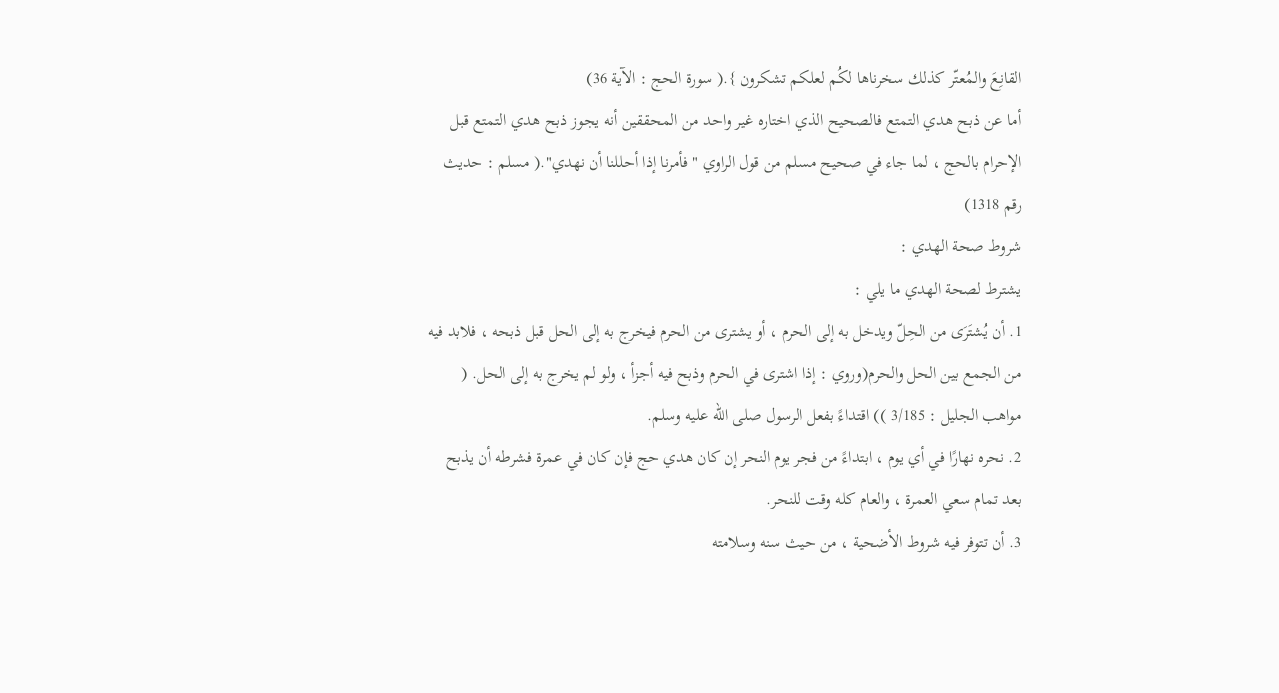القانِعَ والمُعتّر كذلك سخرناها لكُم لعلكم تشكرون }.( سورة الحج : الآية 36)
أما عن ذبح هدي التمتع فالصحيح الذي اختاره غير واحد من المحققين أنه يجوز ذبح هدي التمتع قبل الإحرام بالحج ، لما جاء في صحيح مسلم من قول الراوي " فأمرنا إذا أحللنا أن نهدي".( مسلم : حديث رقم 1318)
شروط صحة الهدي :
يشترط لصحة الهدي ما يلي :
1. أن يُشتَرَى من الحِلّ ويدخل به إلى الحرم ، أو يشترى من الحرم فيخرج به إلى الحل قبل ذبحه ، فلابد فيه من الجمع بين الحل والحرم(وروي : إذا اشترى في الحرم وذبح فيه أجزأ ، ولو لم يخرج به إلى الحل. ( مواهب الجليل : 3/185 )) اقتداءً بفعل الرسول صلى الله عليه وسلم.
2. نحره نهارًا في أي يوم ، ابتداءً من فجر يوم النحر إن كان هدي حج فإن كان في عمرة فشرطه أن يذبح بعد تمام سعي العمرة ، والعام كله وقت للنحر.
3. أن تتوفر فيه شروط الأضحية ، من حيث سنه وسلامته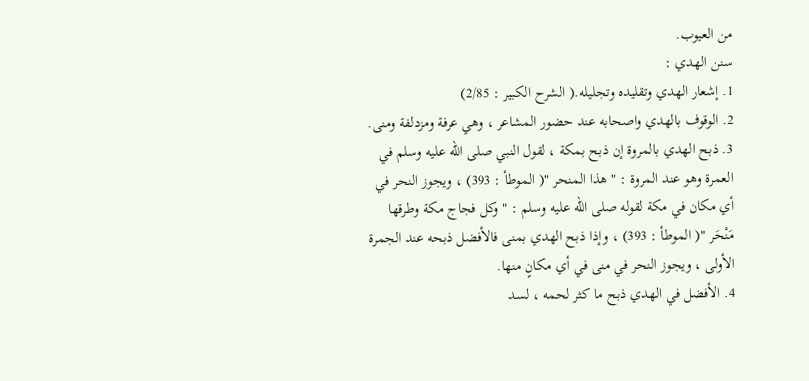من العيوب.
سنن الهدي :
1. إشعار الهدي وتقليده وتجليله.( الشرح الكبير : 2/85)
2. الوقوف بالهدي واصحابه عند حضور المشاعر ، وهي عرفة ومزدلفة ومنى.
3. ذبح الهدي بالمروة إن ذبح بمكة ، لقول النبي صلى الله عليه وسلم في العمرة وهو عند المروة : " هذا المنحر "( الموطأ : 393) ، ويجوز النحر في أي مكان في مكة لقوله صلى الله عليه وسلم : " وكل فجاج مكة وطرقها مَنْحَر "( الموطأ : 393) ، وإذا ذبح الهدي بمنى فالأفضل ذبحه عند الجمرة الأولى ، ويجوز النحر في منى في أي مكانٍ منها.
4. الأفضل في الهدي ذبح ما كثر لحمه ، لسد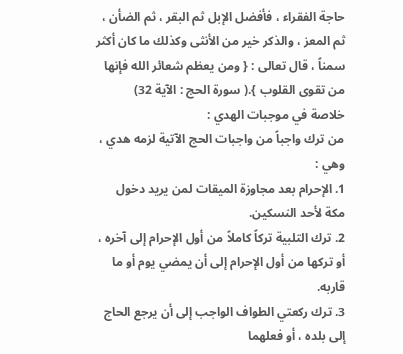حاجة الفقراء ، فأفضل الإبل ثم البقر ، ثم الضأن ، ثم المعز ، والذكر خير من الأنثى وكذلك ما كان أكثر سمناً ، قال تعالى : { ومن يعظم شعائر الله فإنها من تقوى القلوب }.( سورة الحج : الآية 32)
خلاصة في موجبات الهدي :
من ترك واجباً من واجبات الحج الآتية لزمه هدي ، وهي :
1. الإحرام بعد مجاوزة الميقات لمن يريد دخول مكة لأحد النسكين.
2. ترك التلبية تركاً كاملاً من أول الإحرام إلى آخره ، أو تركها من أول الإحرام إلى أن يمضي يوم أو ما قاربه.
3. ترك ركعتي الطواف الواجب إلى أن يرجع الحاج إلى بلده ، أو فعلهما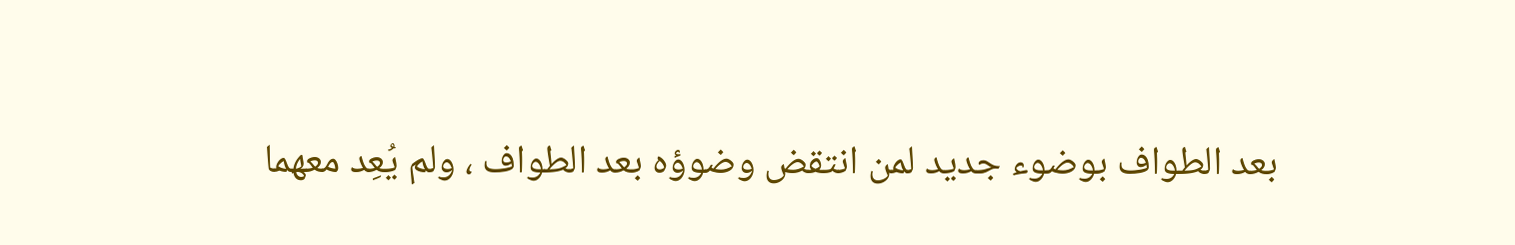بعد الطواف بوضوء جديد لمن انتقض وضوؤه بعد الطواف ، ولم يُعِد معهما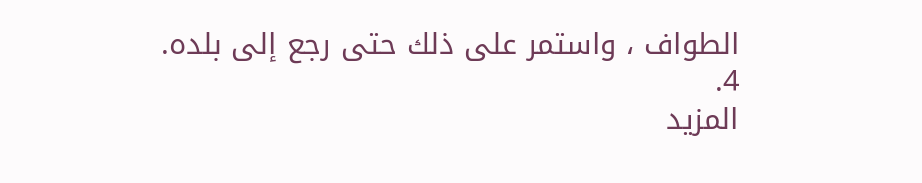الطواف ، واستمر على ذلك حتى رجع إلى بلده.
4.
المزيد